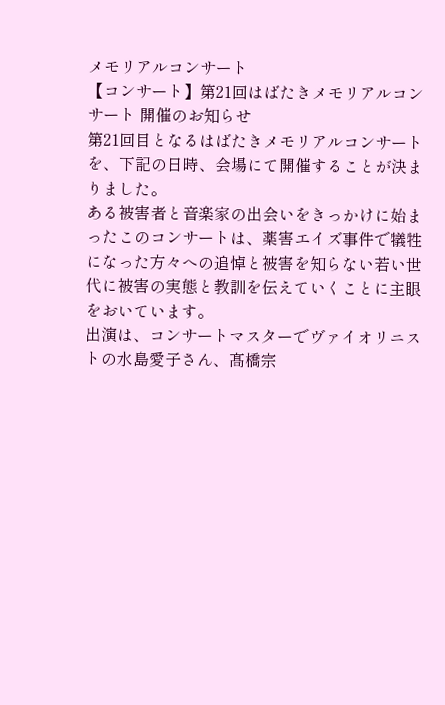メモリアルコンサート
【コンサート】第21回はばたきメモリアルコンサート 開催のお知らせ
第21回目となるはばたきメモリアルコンサートを、下記の日時、会場にて開催することが決まりました。
ある被害者と音楽家の出会いをきっかけに始まったこのコンサートは、薬害エイズ事件で犠牲になった方々への追悼と被害を知らない若い世代に被害の実態と教訓を伝えていくことに主眼をおいています。
出演は、コンサートマスターでヴァイオリニストの水島愛子さん、髙橋宗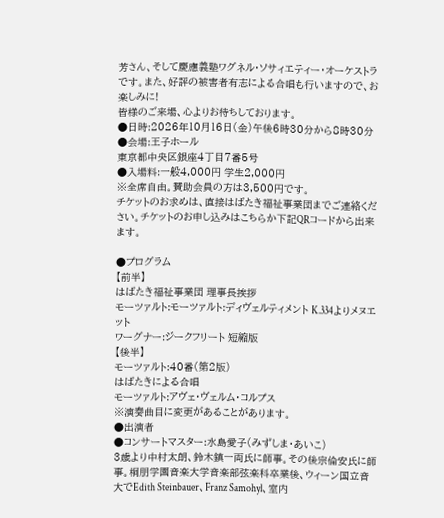芳さん、そして慶應義塾ワグネル・ソサィエティー・オーケストラです。また、好評の被害者有志による合唱も行いますので、お楽しみに!
皆様のご来場、心よりお待ちしております。
●日時:2026年10月16日(金)午後6時30分から8時30分
●会場:王子ホール
東京都中央区銀座4丁目7番5号
●入場料:一般4,000円 学生2,000円
※全席自由。賛助会員の方は3,500円です。
チケットのお求めは、直接はばたき福祉事業団までご連絡ください。チケットのお申し込みはこちらか下記QRコードから出来ます。

●プログラム
【前半】
はばたき福祉事業団 理事長挨拶
モーツァルト:モーツァルト:ディヴェルティメント K.334よりメヌエット
ワーグナー:ジークフリート 短縮版
【後半】
モーツァルト:40番(第2版)
はばたきによる合唱
モーツァルト:アヴェ・ヴェルム・コルプス
※演奏曲目に変更があることがあります。
●出演者
●コンサートマスター:水島愛子(みずしま・あいこ)
3歳より中村太朗、鈴木鎮一両氏に師事。その後宗倫安氏に師事。桐朋学園音楽大学音楽部弦楽科卒業後、ウィーン国立音大でEdith Steinbauer、Franz Samohyl、室内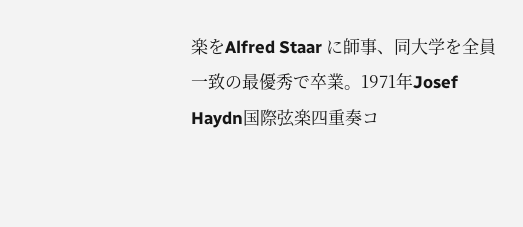楽をAlfred Staar に師事、同大学を全員一致の最優秀で卒業。1971年Josef Haydn国際弦楽四重奏コ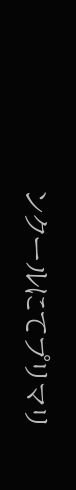ンクールにてプリマリ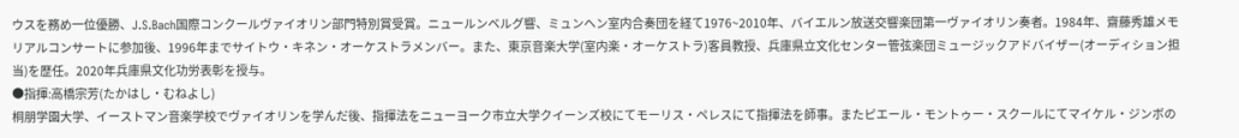ウスを務め一位優勝、J.S.Bach国際コンクールヴァイオリン部門特別賞受賞。ニュールンベルグ響、ミュンヘン室内合奏団を経て1976~2010年、バイエルン放送交響楽団第一ヴァイオリン奏者。1984年、齋藤秀雄メモリアルコンサートに参加後、1996年までサイトウ・キネン・オーケストラメンバー。また、東京音楽大学(室内楽・オーケストラ)客員教授、兵庫県立文化センター管弦楽団ミュージックアドバイザー(オーディション担当)を歴任。2020年兵庫県文化功労表彰を授与。
●指揮:高橋宗芳(たかはし・むねよし)
桐朋学園大学、イーストマン音楽学校でヴァイオリンを学んだ後、指揮法をニューヨーク市立大学クイーンズ校にてモーリス・ペレスにて指揮法を師事。またピエール・モントゥー・スクールにてマイケル・ジンボの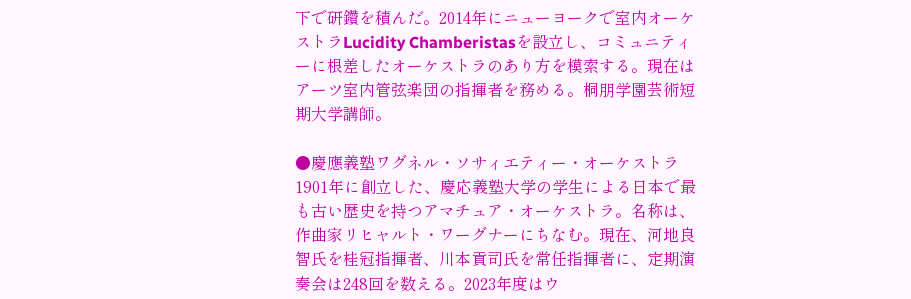下で研鑽を積んだ。2014年にニューヨークで室内オーケストラLucidity Chamberistasを設立し、コミュニティーに根差したオーケストラのあり方を模索する。現在はアーツ室内管弦楽団の指揮者を務める。桐朋学園芸術短期大学講師。

●慶應義塾ワグネル・ソサィエティー・オーケストラ
1901年に創立した、慶応義塾大学の学生による日本で最も古い歴史を持つアマチュア・オーケストラ。名称は、作曲家リヒャルト・ワーグナーにちなむ。現在、河地良智氏を桂冠指揮者、川本貢司氏を常任指揮者に、定期演奏会は248回を数える。2023年度はウ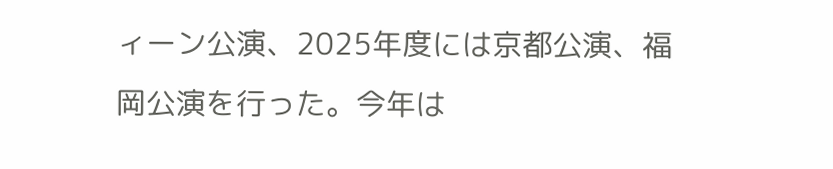ィーン公演、2025年度には京都公演、福岡公演を行った。今年は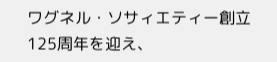ワグネル・ソサィエティー創立125周年を迎え、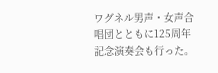ワグネル男声・女声合唱団とともに125周年記念演奏会も行った。